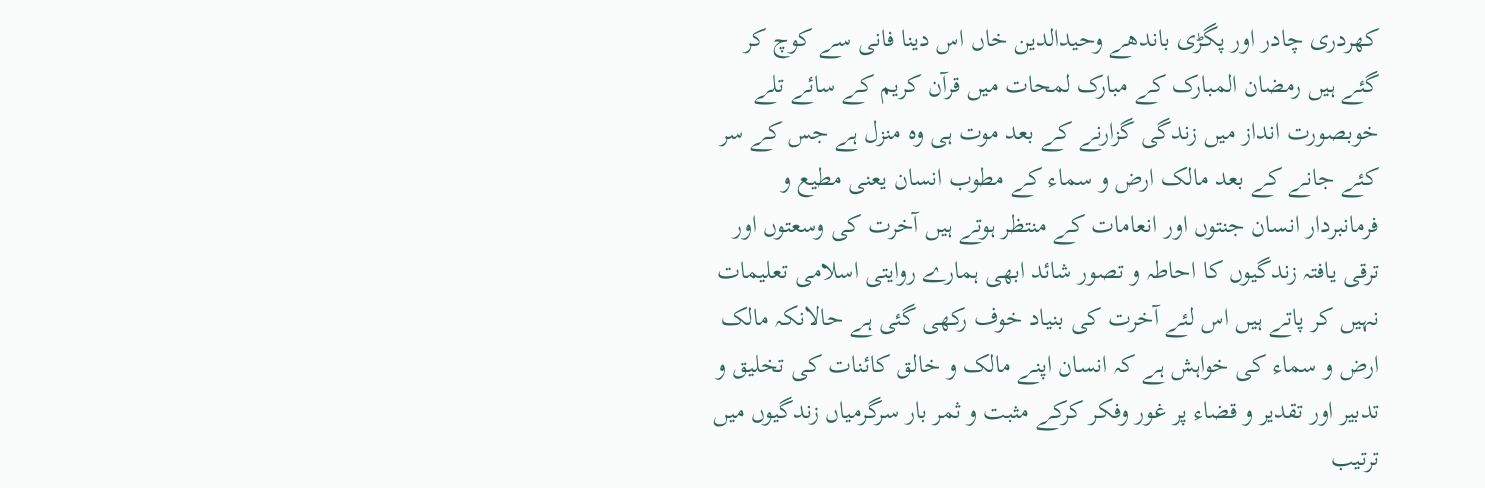کھردری چادر اور پگڑی باندھے وحیدالدین خاں اس دینا فانی سے کوچ کر گئے ہیں رمضان المبارک کے مبارک لمحات میں قرآن کریم کے سائے تلے خوبصورت انداز میں زندگی گزارنے کے بعد موت ہی وہ منزل ہے جس کے سر کئے جانے کے بعد مالک ارض و سماء کے مطوب انسان یعنی مطیع و فرمانبردار انسان جنتوں اور انعامات کے منتظر ہوتے ہیں آخرت کی وسعتوں اور ترقی یافتہ زندگیوں کا احاطہ و تصور شائد ابھی ہمارے روایتی اسلامی تعلیمات نہیں کر پاتے ہیں اس لئے آخرت کی بنیاد خوف رکھی گئی ہے حالانکہ مالک ارض و سماء کی خواہش ہے کہ انسان اپنے مالک و خالق کائنات کی تخلیق و تدبیر اور تقدیر و قضاء پر غور وفکر کرکے مثبت و ثمر بار سرگرمیاں زندگیوں میں ترتیب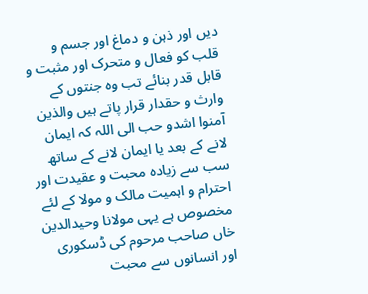دیں اور ذہن و دماغ اور جسم و قلب کو فعال و متحرک اور مثبت و قابل قدر بنائے تب وہ جنتوں کے وارث و حقدار قرار پاتے ہیں والذین آمنوا اشدو حب الی اللہ کہ ایمان لانے کے بعد یا ایمان لانے کے ساتھ سب سے زیادہ محبت و عقیدت اور احترام و اہمیت مالک و مولا کے لئے مخصوص ہے یہی مولانا وحیدالدین خاں صاحب مرحوم کی ڈسکوری اور انسانوں سے محبت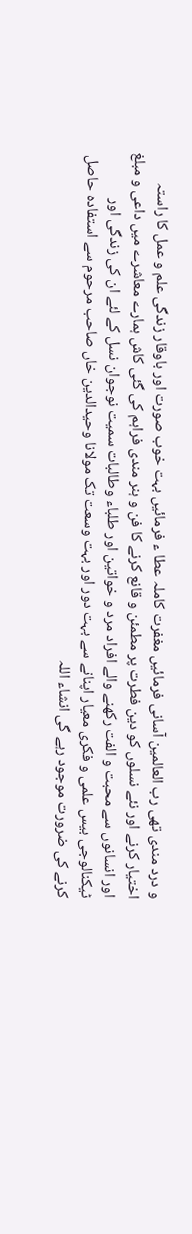و درد مندی تھی رب العالمین آسانی فرمائیں مغفرت کاملہ عطا ء فرمائیں بہت خوب صورت اور باوقار زندگی علم و عمل کا راستہ اختیار کرنے اور نئے نسلوں کو دین فطرت پر مطمئن و قانع کرنے کا فن و ہنر مندی فراہم کی گئی کاش ہمارے معاشرے میں داعی و مبلغ اور انسانوں سے محبت و الفت رکھنے والے افراد مرد و خواتین اور طلباء وطالبات سمیت نوجوان نسل کے لئے ان کی زندگی اور ٹیکنالوجی بیس علمی و فکری معیار اپنانے سے بہت دور اور بہت وسعت تک مولانا وحیدالدین خاں صاحب مرحوم سے استفادہ حاصل کرنے کی ضرورت موجود رہے گی انشاء اللہ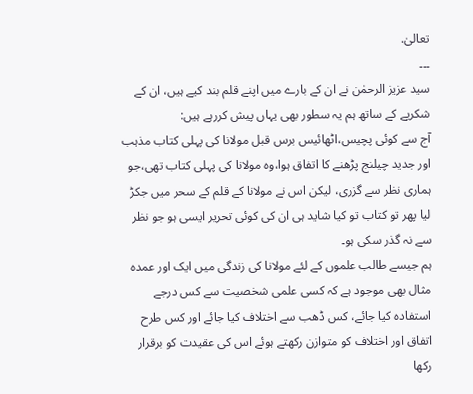تعالیٰ.
۔۔۔
سید عزیز الرحمٰن نے ان کے بارے میں اپنے قلم بند کیے ہیں، ان کے شکریے کے ساتھ ہم یہ سطور بھی یہاں پیش کررہے ہیں:
آج سے کوئی پچیس،اٹھائیس برس قبل مولانا کی پہلی کتاب مذہب اور جدید چیلنج پڑھنے کا اتفاق ہوا،وہ مولانا کی پہلی کتاب تھی،جو ہماری نظر سے گزری، لیکن اس نے مولانا کے قلم کے سحر میں جکڑ لیا پھر تو کتاب تو کیا شاید ہی ان کی کوئی تحریر ایسی ہو جو نظر سے نہ گذر سکی ہو۔
ہم جیسے طالب علموں کے لئے مولانا کی زندگی میں ایک اور عمدہ مثال بھی موجود ہے کہ کسی علمی شخصیت سے کس درجے استفادہ کیا جائے، کس ڈھب سے اختلاف کیا جائے اور کس طرح اتفاق اور اختلاف کو متوازن رکھتے ہوئے اس کی عقیدت کو برقرار رکھا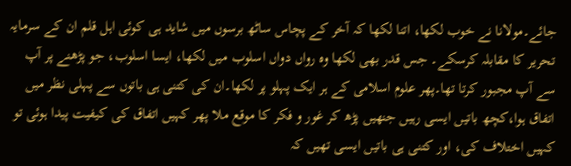جائے۔مولانا نے خوب لکھا، اتنا لکھا کہ آخر کے پچاس ساٹھ برسوں میں شاید ہی کوئی اہل قلم ان کے سرمایہ تحریر کا مقابلہ کرسکے۔ جس قدر بھی لکھا وہ رواں دواں اسلوب میں لکھا، ایسا اسلوب، جو پڑھنے پر آپ سے آپ مجبور کرتا تھا۔پھر علوم اسلامی کے ہر ایک پہلو پر لکھا۔ان کی کتنی ہی باتوں سے پہلی نظر میں اتفاق ہوا،کچھ باتیں ایسی رہیں جنھیں پڑھ کر غور و فکر کا موقع ملا پھر کہیں اتفاق کی کیفیت پیدا ہوئی تو کہیں اختلاف کی، اور کتنی ہی باتیں ایسی تھیں کہ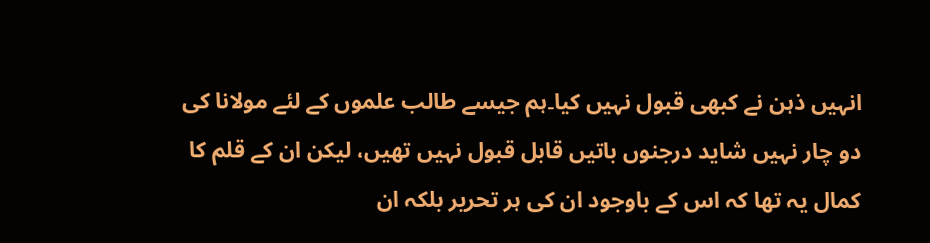انہیں ذہن نے کبھی قبول نہیں کیا۔ہم جیسے طالب علموں کے لئے مولانا کی دو چار نہیں شاید درجنوں باتیں قابل قبول نہیں تھیں، لیکن ان کے قلم کا کمال یہ تھا کہ اس کے باوجود ان کی ہر تحریر بلکہ ان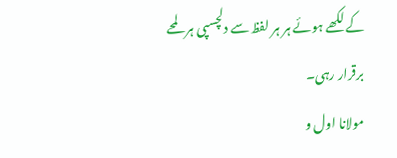کے لکھے ہوئے ہر ہر لفظ سے دلچسپی ہر لمحے برقرار رہی۔
مولانا اول و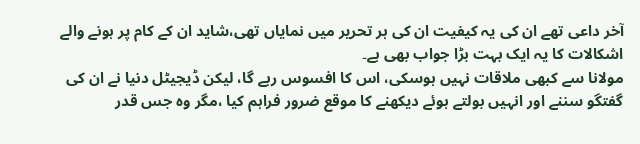آخر داعی تھے ان کی یہ کیفیت ان کی ہر تحریر میں نمایاں تھی،شاید ان کے کام پر ہونے والے اشکالات کا یہ ایک بہت بڑا جواب بھی ہے۔
مولانا سے کبھی ملاقات نہیں ہوسکی، اس کا افسوس رہے گا، لیکن ڈیجیٹل دنیا نے ان کی گفتگو سننے اور انہیں بولتے ہوئے دیکھنے کا موقع ضرور فراہم کیا ،مگر وہ جس قدر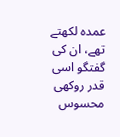عمدہ لکھتے تھے، ان کی گفتگو اسی قدر روکھی محسوس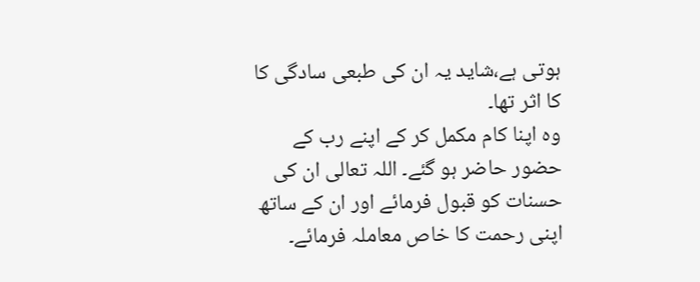ہوتی ہے،شاید یہ ان کی طبعی سادگی کا کا اثر تھا۔
وہ اپنا کام مکمل کر کے اپنے رب کے حضور حاضر ہو گئے۔ اللہ تعالی ان کی حسنات کو قبول فرمائے اور ان کے ساتھ اپنی رحمت کا خاص معاملہ فرمائے۔